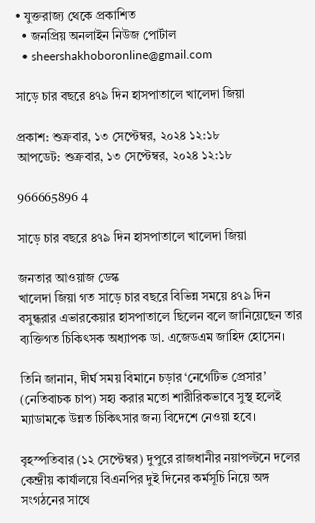• যুক্তরাজ্য থেকে প্রকাশিত
  • জনপ্রিয় অনলাইন নিউজ পোর্টাল
  • sheershakhoboronline@gmail.com

সাড়ে চার বছরে ৪৭৯ দিন হাসপাতালে খালেদা জিয়া

প্রকাশ: শুক্রবার, ১৩ সেপ্টেম্বর, ২০২৪ ১২:১৮
আপডেট: শুক্রবার, ১৩ সেপ্টেম্বর, ২০২৪ ১২:১৮

966665896 4

সাড়ে চার বছরে ৪৭৯ দিন হাসপাতালে খালেদা জিয়া

জনতার আওয়াজ ডেস্ক
খালেদা জিয়া গত সাড়ে চার বছরে বিভিন্ন সময়ে ৪৭৯ দিন বসুন্ধরার এভারকেয়ার হাসপাতালে ছিলেন বলে জানিয়েছেন তার ব্যক্তিগত চিকিৎসক অধ্যাপক ডা. এজেডএম জাহিদ হোসেন।

তিনি জানান, দীর্ঘ সময় বিমানে চড়ার ‘নেগেটিভ প্রেসার’ (নেতিবাচক চাপ) সহ্য করার মতো শারীরিকভাবে সুস্থ হলেই ম্যাডামকে উন্নত চিকিৎসার জন্য বিদেশে নেওয়া হবে।

বৃহস্পতিবার (১২ সেপ্টেম্বর) দুপুরে রাজধানীর নয়াপল্টনে দলের কেন্দ্রীয় কার্যালয়ে বিএনপির দুই দিনের কর্মসূচি নিয়ে অঙ্গ সংগঠনের সাথে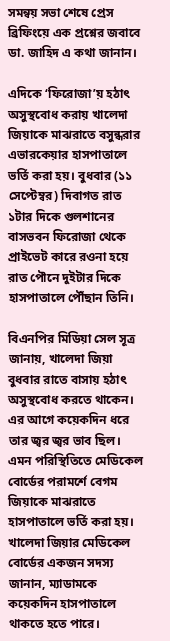সমন্বয় সভা শেষে প্রেস ব্রিফিংয়ে এক প্রশ্নের জবাবে ডা. জাহিদ এ কথা জানান।

এদিকে ‘ফিরোজা’য় হঠাৎ অসুস্থবোধ করায় খালেদা জিয়াকে মাঝরাতে বসুন্ধরার এভারকেয়ার হাসপাতালে ভর্তি করা হয়। বুধবার (১১ সেপ্টেম্বর) দিবাগত রাত ১টার দিকে গুলশানের বাসভবন ফিরোজা থেকে প্রাইভেট কারে রওনা হয়ে রাত পৌনে দুইটার দিকে হাসপাতালে পৌঁছান তিনি।

বিএনপির মিডিয়া সেল সূত্র জানায়, খালেদা জিয়া বুধবার রাতে বাসায় হঠাৎ অসুস্থবোধ করতে থাকেন। এর আগে কয়েকদিন ধরে তার জ্বর জ্বর ভাব ছিল। এমন পরিস্থিতিতে মেডিকেল বোর্ডের পরামর্শে বেগম জিয়াকে মাঝরাতে হাসপাতালে ভর্তি করা হয়। খালেদা জিয়ার মেডিকেল বোর্ডের একজন সদস্য জানান, ম্যাডামকে কয়েকদিন হাসপাতালে থাকতে হতে পারে।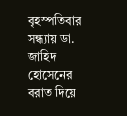বৃহস্পতিবার সন্ধ্যায় ডা. জাহিদ হোসেনের বরাত দিয়ে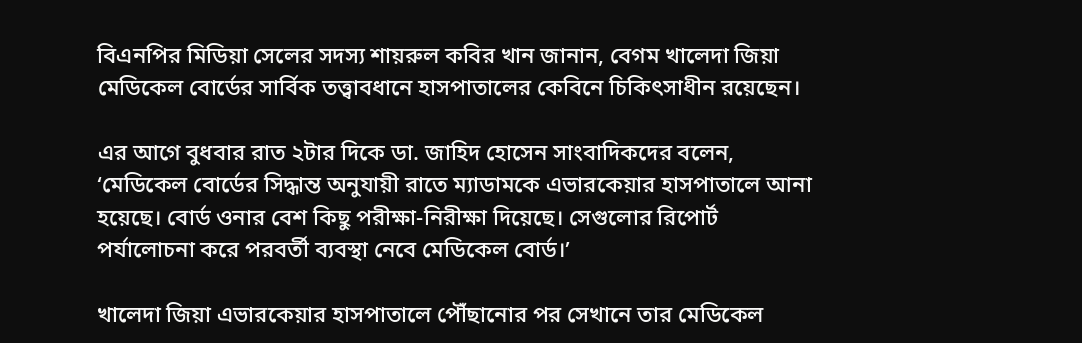বিএনপির মিডিয়া সেলের সদস্য শায়রুল কবির খান জানান, বেগম খালেদা জিয়া মেডিকেল বোর্ডের সার্বিক তত্ত্বাবধানে হাসপাতালের কেবিনে চিকিৎসাধীন রয়েছেন।

এর আগে বুধবার রাত ২টার দিকে ডা. জাহিদ হোসেন সাংবাদিকদের বলেন, ‘মেডিকেল বোর্ডের সিদ্ধান্ত অনুযায়ী রাতে ম্যাডামকে এভারকেয়ার হাসপাতালে আনা হয়েছে। বোর্ড ওনার বেশ কিছু পরীক্ষা-নিরীক্ষা দিয়েছে। সেগুলোর রিপোর্ট পর্যালোচনা করে পরবর্তী ব্যবস্থা নেবে মেডিকেল বোর্ড।’

খালেদা জিয়া এভারকেয়ার হাসপাতালে পৌঁছানোর পর সেখানে তার মেডিকেল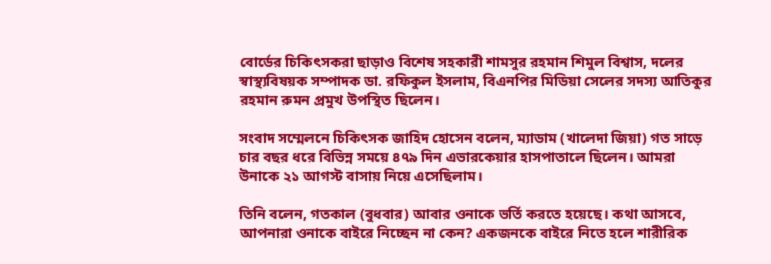বোর্ডের চিকিৎসকরা ছাড়াও বিশেষ সহকারী শামসুর রহমান শিমুল বিশ্বাস, দলের স্বাস্থ্যবিষয়ক সম্পাদক ডা. রফিকুল ইসলাম, বিএনপির মিডিয়া সেলের সদস্য আতিকুর রহমান রুমন প্রমুখ উপস্থিত ছিলেন।

সংবাদ সম্মেলনে চিকিৎসক জাহিদ হোসেন বলেন, ম্যাডাম (খালেদা জিয়া) গত সাড়ে চার বছর ধরে বিভিন্ন সময়ে ৪৭৯ দিন এভারকেয়ার হাসপাতালে ছিলেন। আমরা উনাকে ২১ আগস্ট বাসায় নিয়ে এসেছিলাম।

তিনি বলেন, গতকাল (বুধবার) আবার ওনাকে ভর্তি করতে হয়েছে। কথা আসবে, আপনারা ওনাকে বাইরে নিচ্ছেন না কেন? একজনকে বাইরে নিতে হলে শারীরিক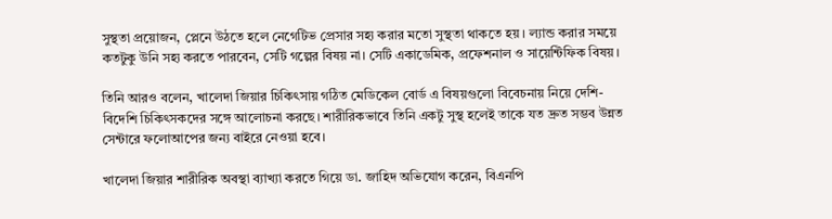সুস্থতা প্রয়োজন, প্লেনে উঠতে হলে নেগেটিভ প্রেসার সহ্য করার মতো সুস্থতা থাকতে হয়। ল্যান্ড করার সময়ে কতটুকু উনি সহ্য করতে পারবেন, সেটি গল্পের বিষয় না। সেটি একাডেমিক, প্রফেশনাল ও সায়েন্টিফিক বিষয়।

তিনি আরও বলেন, খালেদা জিয়ার চিকিৎসায় গঠিত মেডিকেল বোর্ড এ বিষয়গুলো বিবেচনায় নিয়ে দেশি-বিদেশি চিকিৎসকদের সঙ্গে আলোচনা করছে। শারীরিকভাবে তিনি একটু সুস্থ হলেই তাকে যত দ্রুত সম্ভব উন্নত সেন্টারে ফলোআপের জন্য বাইরে নেওয়া হবে।

খালেদা জিয়ার শারীরিক অবস্থা ব্যাখ্যা করতে গিয়ে ডা. জাহিদ অভিযোগ করেন, বিএনপি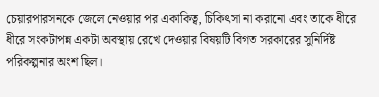চেয়ারপারসনকে জেলে নেওয়ার পর একাকিত্ব, চিকিৎসা না করানো এবং তাকে ধীরে ধীরে সংকটাপন্ন একটা অবস্থায় রেখে দেওয়ার বিষয়টি বিগত সরকারের সুনির্দিষ্ট পরিকল্পনার অংশ ছিল।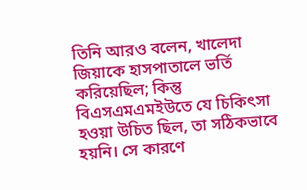তিনি আরও বলেন, খালেদা জিয়াকে হাসপাতালে ভর্তি করিয়েছিল; কিন্তু বিএসএমএমইউতে যে চিকিৎসা হওয়া উচিত ছিল, তা সঠিকভাবে হয়নি। সে কারণে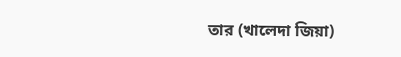তার (খালেদা জিয়া)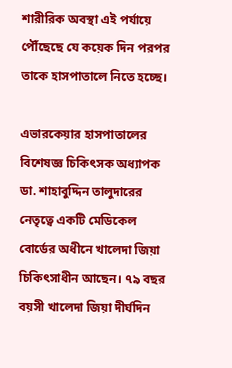শারীরিক অবস্থা এই পর্যায়ে পৌঁছেছে যে কয়েক দিন পরপর তাকে হাসপাতালে নিতে হচ্ছে।

এভারকেয়ার হাসপাতালের বিশেষজ্ঞ চিকিৎসক অধ্যাপক ডা. শাহাবুদ্দিন তালুদারের নেতৃত্বে একটি মেডিকেল বোর্ডের অধীনে খালেদা জিয়া চিকিৎসাধীন আছেন। ৭৯ বছর বয়সী খালেদা জিয়া দীর্ঘদিন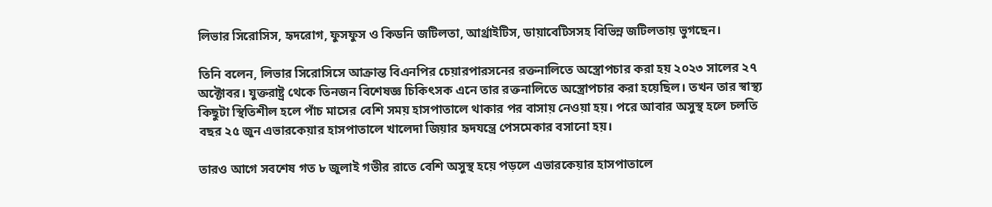লিভার সিরোসিস, হৃদরোগ, ফুসফুস ও কিডনি জটিলতা, আর্থ্রাইটিস, ডায়াবেটিসসহ বিভিন্ন জটিলতায় ভুগছেন।

তিনি বলেন, লিভার সিরোসিসে আক্রান্ত বিএনপির চেয়ারপারসনের রক্তনালিতে অস্ত্রোপচার করা হয় ২০২৩ সালের ২৭ অক্টোবর। যুক্তরাষ্ট্র থেকে তিনজন বিশেষজ্ঞ চিকিৎসক এনে তার রক্তনালিতে অস্ত্রোপচার করা হয়েছিল। তখন তার স্বাস্থ্য কিছুটা স্থিতিশীল হলে পাঁচ মাসের বেশি সময় হাসপাতালে থাকার পর বাসায় নেওয়া হয়। পরে আবার অসুস্থ হলে চলতি বছর ২৫ জুন এভারকেয়ার হাসপাতালে খালেদা জিয়ার হৃদযন্ত্রে পেসমেকার বসানো হয়।

তারও আগে সবশেষ গত ৮ জুলাই গভীর রাতে বেশি অসুস্থ হয়ে পড়লে এভারকেয়ার হাসপাতালে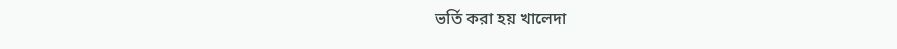ভর্তি করা হয় খালেদা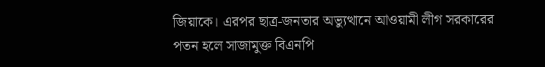জিয়াকে। এরপর ছাত্র-জনতার অভ্যুত্থানে আওয়ামী লীগ সরকারের পতন হলে সাজামুক্ত বিএনপি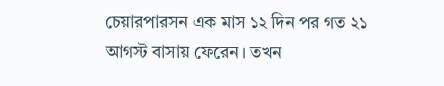চেয়ারপারসন এক মাস ১২ দিন পর গত ২১ আগস্ট বাসায় ফেরেন। তখন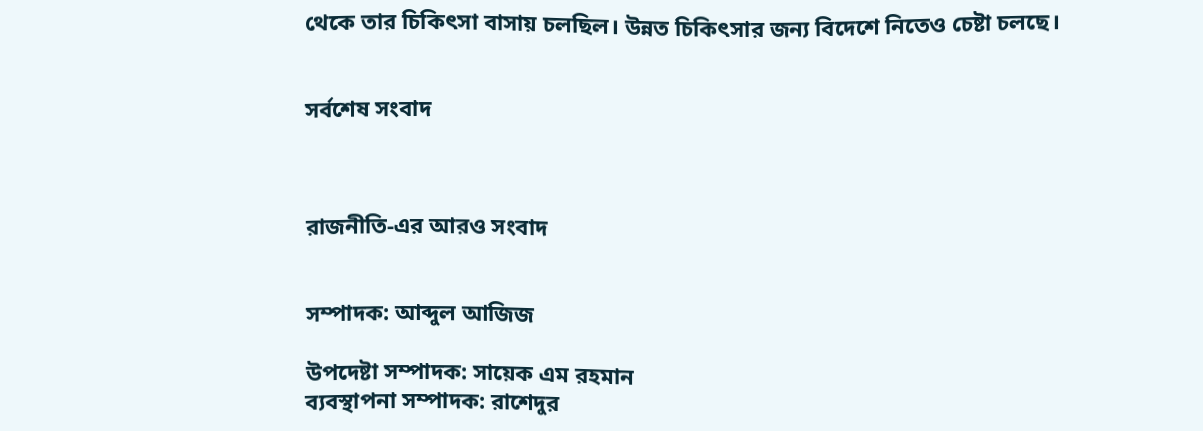থেকে তার চিকিৎসা বাসায় চলছিল। উন্নত চিকিৎসার জন্য বিদেশে নিতেও চেষ্টা চলছে।


সর্বশেষ সংবাদ



রাজনীতি-এর আরও সংবাদ


সম্পাদক: আব্দুল আজিজ

উপদেষ্টা সম্পাদক: সায়েক এম রহমান
ব্যবস্থাপনা সম্পাদক: রাশেদুর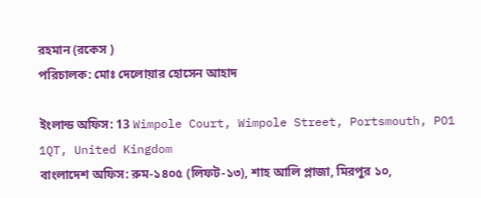রহমান (রকেস )
পরিচালক: মোঃ দেলোয়ার হোসেন আহাদ

ইংলান্ড অফিস: 13 Wimpole Court, Wimpole Street, Portsmouth, PO1 1QT, United Kingdom
বাংলাদেশ অফিস: রুম-১৪০৫ (লিফট-১৩), শাহ আলি প্লাজা, মিরপুর ১০,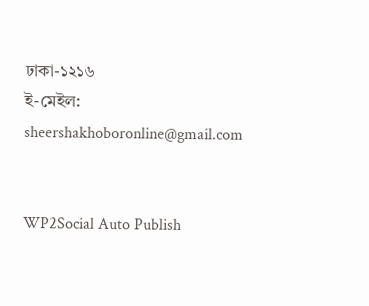ঢাকা-১২১৬
ই-মেইল: sheershakhoboronline@gmail.com


WP2Social Auto Publish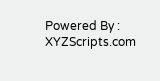Powered By : XYZScripts.com